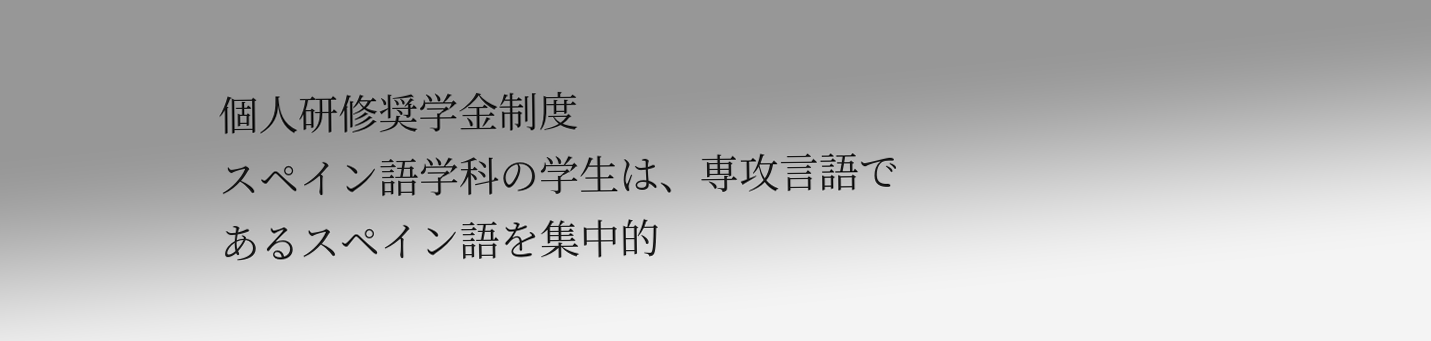個人研修奨学金制度
スペイン語学科の学生は、専攻言語であるスペイン語を集中的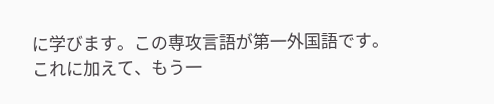に学びます。この専攻言語が第一外国語です。これに加えて、もう一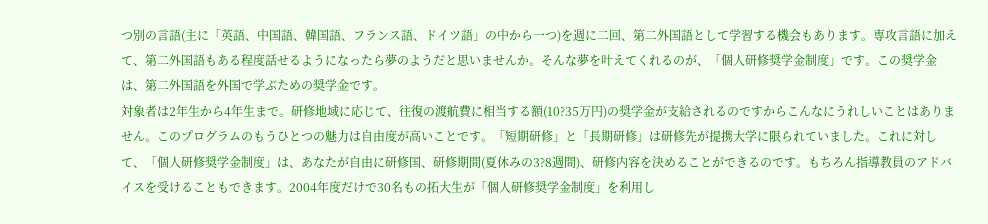つ別の言語(主に「英語、中国語、韓国語、フランス語、ドイツ語」の中から一つ)を週に二回、第二外国語として学習する機会もあります。専攻言語に加えて、第二外国語もある程度話せるようになったら夢のようだと思いませんか。そんな夢を叶えてくれるのが、「個人研修奨学金制度」です。この奨学金は、第二外国語を外国で学ぶための奨学金です。
対象者は2年生から4年生まで。研修地域に応じて、往復の渡航費に相当する額(10?35万円)の奨学金が支給されるのですからこんなにうれしいことはありません。このプログラムのもうひとつの魅力は自由度が高いことです。「短期研修」と「長期研修」は研修先が提携大学に限られていました。これに対して、「個人研修奨学金制度」は、あなたが自由に研修国、研修期間(夏休みの3?8週間)、研修内容を決めることができるのです。もちろん指導教員のアドバイスを受けることもできます。2004年度だけで30名もの拓大生が「個人研修奨学金制度」を利用し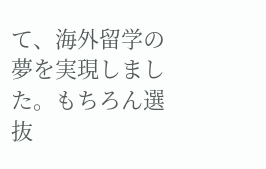て、海外留学の夢を実現しました。もちろん選抜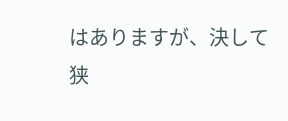はありますが、決して狭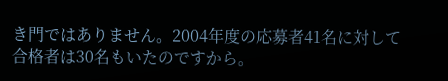き門ではありません。2004年度の応募者41名に対して合格者は30名もいたのですから。